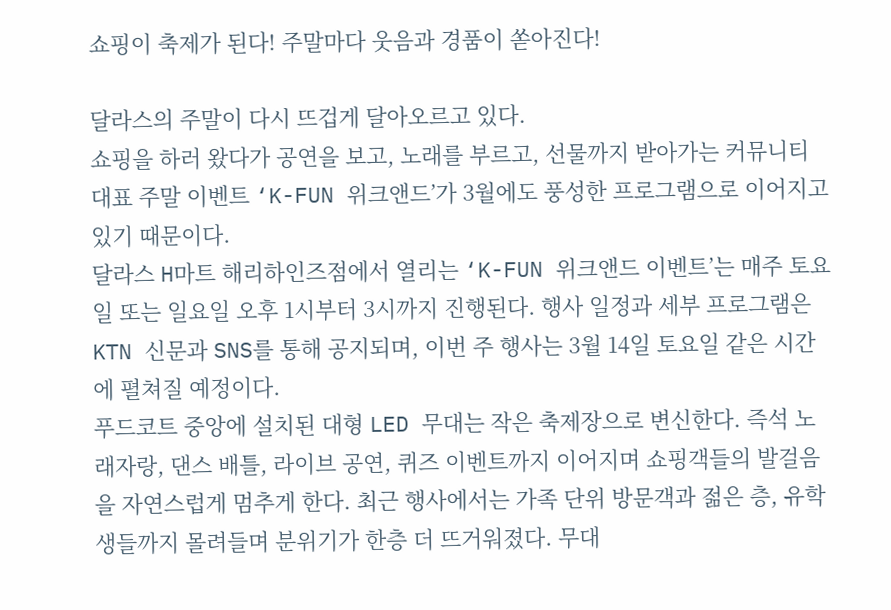쇼핑이 축제가 된다! 주말마다 웃음과 경품이 쏟아진다!

달라스의 주말이 다시 뜨겁게 달아오르고 있다.
쇼핑을 하러 왔다가 공연을 보고, 노래를 부르고, 선물까지 받아가는 커뮤니티 대표 주말 이벤트 ‘K-FUN 위크앤드’가 3월에도 풍성한 프로그램으로 이어지고 있기 때문이다.
달라스 H마트 해리하인즈점에서 열리는 ‘K-FUN 위크앤드 이벤트’는 매주 토요일 또는 일요일 오후 1시부터 3시까지 진행된다. 행사 일정과 세부 프로그램은 KTN 신문과 SNS를 통해 공지되며, 이번 주 행사는 3월 14일 토요일 같은 시간에 펼쳐질 예정이다.
푸드코트 중앙에 설치된 대형 LED 무대는 작은 축제장으로 변신한다. 즉석 노래자랑, 댄스 배틀, 라이브 공연, 퀴즈 이벤트까지 이어지며 쇼핑객들의 발걸음을 자연스럽게 멈추게 한다. 최근 행사에서는 가족 단위 방문객과 젊은 층, 유학생들까지 몰려들며 분위기가 한층 더 뜨거워졌다. 무대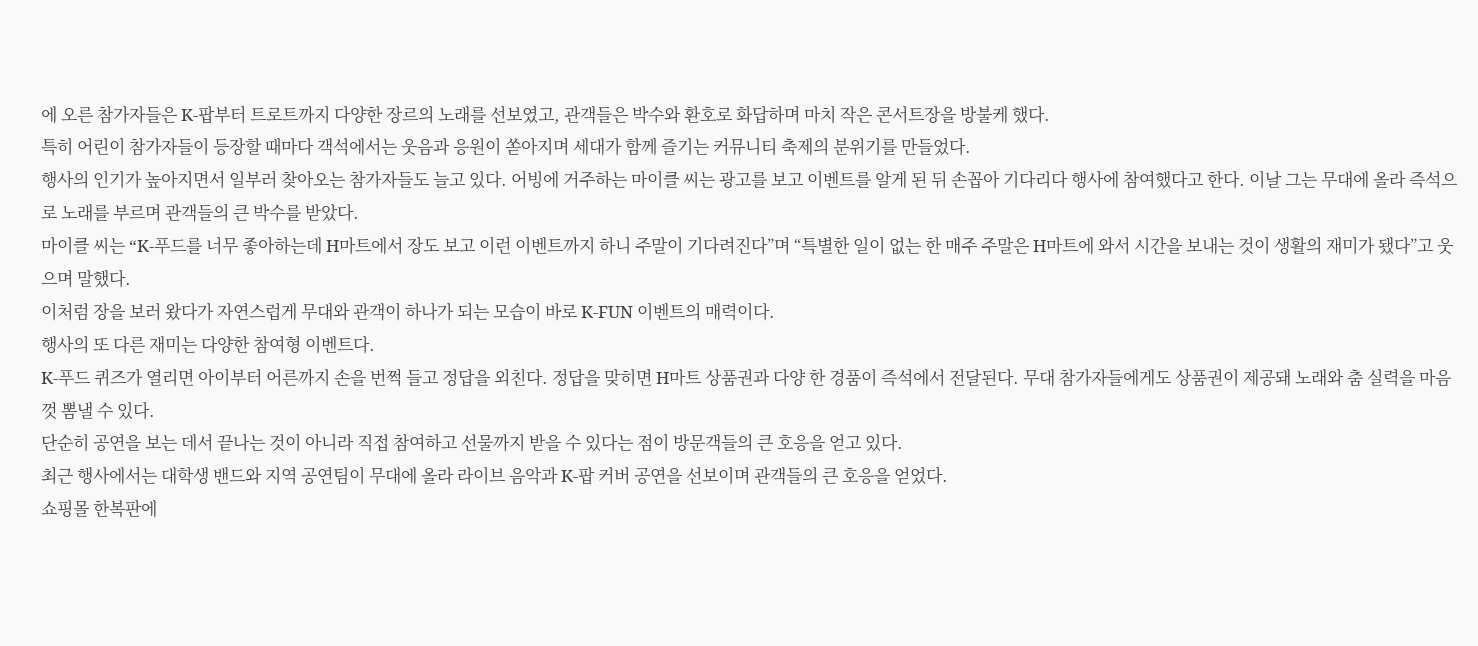에 오른 참가자들은 K-팝부터 트로트까지 다양한 장르의 노래를 선보였고, 관객들은 박수와 환호로 화답하며 마치 작은 콘서트장을 방불케 했다.
특히 어린이 참가자들이 등장할 때마다 객석에서는 웃음과 응원이 쏟아지며 세대가 함께 즐기는 커뮤니티 축제의 분위기를 만들었다.
행사의 인기가 높아지면서 일부러 찾아오는 참가자들도 늘고 있다. 어빙에 거주하는 마이클 씨는 광고를 보고 이벤트를 알게 된 뒤 손꼽아 기다리다 행사에 참여했다고 한다. 이날 그는 무대에 올라 즉석으로 노래를 부르며 관객들의 큰 박수를 받았다.
마이클 씨는 “K-푸드를 너무 좋아하는데 H마트에서 장도 보고 이런 이벤트까지 하니 주말이 기다려진다”며 “특별한 일이 없는 한 매주 주말은 H마트에 와서 시간을 보내는 것이 생활의 재미가 됐다”고 웃으며 말했다.
이처럼 장을 보러 왔다가 자연스럽게 무대와 관객이 하나가 되는 모습이 바로 K-FUN 이벤트의 매력이다.
행사의 또 다른 재미는 다양한 참여형 이벤트다.
K-푸드 퀴즈가 열리면 아이부터 어른까지 손을 번쩍 들고 정답을 외친다. 정답을 맞히면 H마트 상품권과 다양 한 경품이 즉석에서 전달된다. 무대 참가자들에게도 상품권이 제공돼 노래와 춤 실력을 마음껏 뽐낼 수 있다.
단순히 공연을 보는 데서 끝나는 것이 아니라 직접 참여하고 선물까지 받을 수 있다는 점이 방문객들의 큰 호응을 얻고 있다.
최근 행사에서는 대학생 밴드와 지역 공연팀이 무대에 올라 라이브 음악과 K-팝 커버 공연을 선보이며 관객들의 큰 호응을 얻었다.
쇼핑몰 한복판에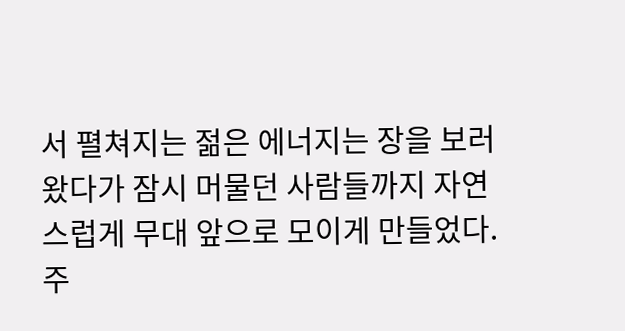서 펼쳐지는 젊은 에너지는 장을 보러 왔다가 잠시 머물던 사람들까지 자연스럽게 무대 앞으로 모이게 만들었다.
주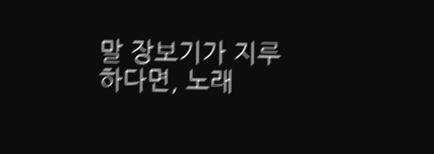말 장보기가 지루하다면, 노래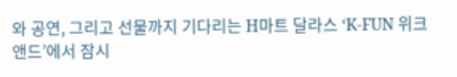와 공연, 그리고 선물까지 기다리는 H마트 달라스 ‘K-FUN 위크앤드’에서 잠시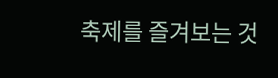축제를 즐겨보는 것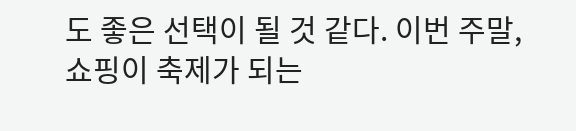도 좋은 선택이 될 것 같다. 이번 주말, 쇼핑이 축제가 되는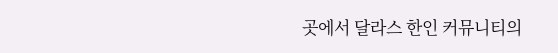곳에서 달라스 한인 커뮤니티의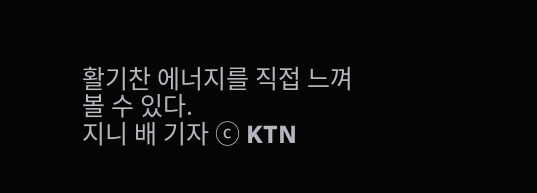활기찬 에너지를 직접 느껴볼 수 있다.
지니 배 기자 ⓒ KTN